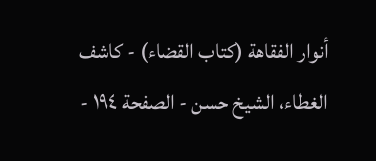أنوار الفقاهة (كتاب القضاء) - كاشف الغطاء، الشيخ حسن - الصفحة ١٩٤ -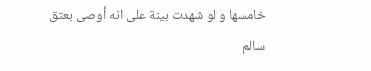خامسها و لو شهدت بينة على انه أوصى بعتق سالم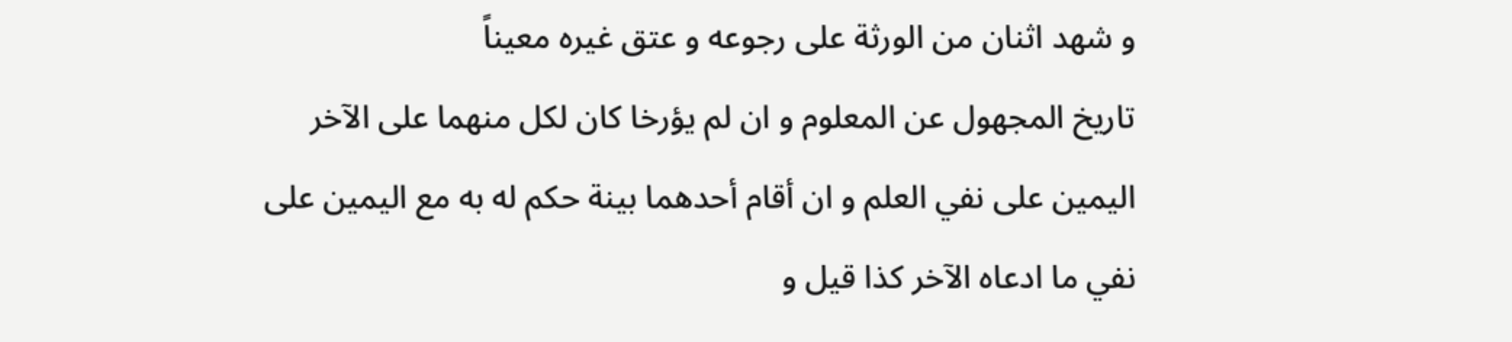و شهد اثنان من الورثة على رجوعه و عتق غيره معيناً
تاريخ المجهول عن المعلوم و ان لم يؤرخا كان لكل منهما على الآخر اليمين على نفي العلم و ان أقام أحدهما بينة حكم له به مع اليمين على نفي ما ادعاه الآخر كذا قيل و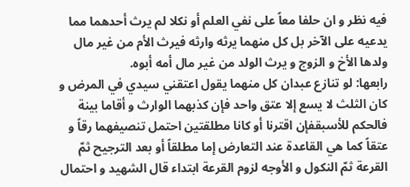فيه نظر و ان حلفا معاً على نفي العلم أو نكلا لم يرث أحدهما مما يدعيه على الآخر بل كل منهما يرثه وارثه فيرث الأم من غير مال ولدها الأخ و الزوج و يرث الولد من غير مال أمه أبوه.
رابعها: لو تنازع عبدان كل منهما يقول اعتقني سيدي في المرض و كان الثلث لا يسع إلا عتق واحد فإن كذبهما الوارث و أقاما بينة فالحكم للأسبقفإن اقترنا أو كانا مطلقتين احتمل تنصيفهما رقاً و عتقاً كما هي القاعدة عند التعارض إما مطلقاً أو بعد الترجيح ثمّ القرعة ثمّ النكول و الأوجه لزوم القرعة ابتداء قال الشهيد و احتمال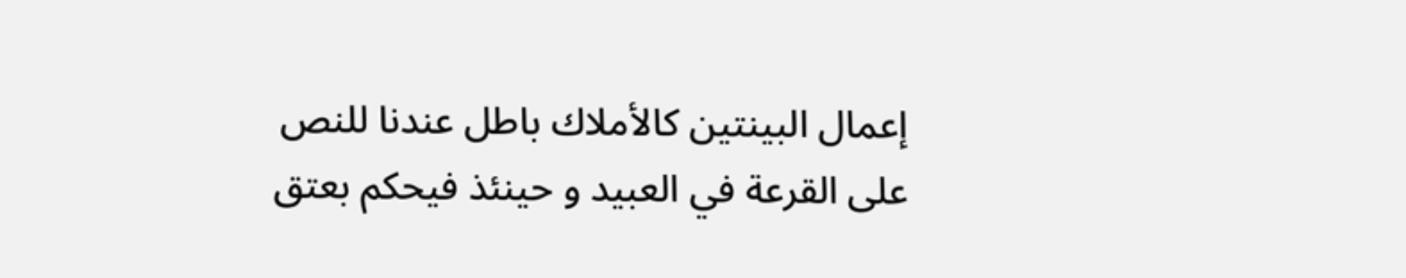إعمال البينتين كالأملاك باطل عندنا للنص على القرعة في العبيد و حينئذ فيحكم بعتق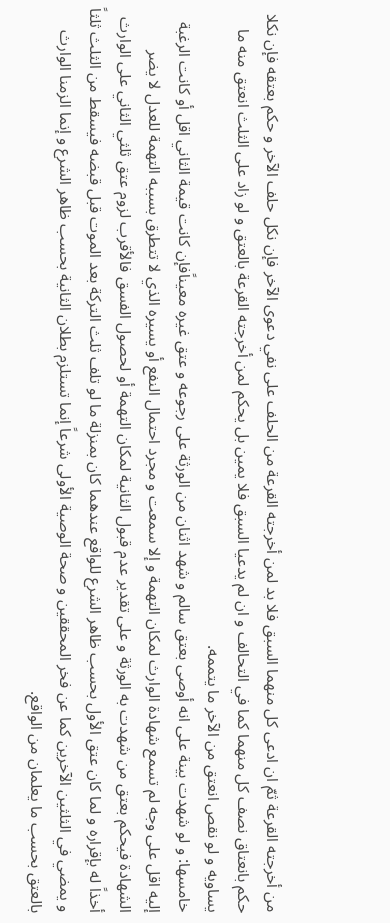من أخرجته القرعة ثمّ ان ادعى كل منهما السبق فلا بد لمن أخرجته القرعة من الحلف على نفي دعوى الآخر فإن نكل حلف الآخر و حكم بعتقه فإن نكلا حكم بانعتاق نصف كل منهما كما في التحالف و ان لم يدعيا السبق فلا يمين بل يحكم لمن أخرجته القرعة بالعتق و لو زاد على الثلث انعتق منه ما يساويه و لو نقص انعتق من الآخر ما يتممه.
خامسها: و لو شهدت بينة على انه أوصى بعتق سالم و شهد اثنان من الورثة على رجوعه و عتق غيره معيناًفإن كانت قيمة الثاني اقل أو كانت الرغبة إليه اقل على وجه لم تسمع شهادة الوارث لمكان التهمة و إلا سمعت و مجرد احتمال النفع أو يسيره الذي لا تتطرق بسببه التهمة للعدل لا يضر الشهادة فيحكم بعتق من شهدت به الورثة و على تقدير عدم قبول الثانية لمكان التهمة أو لحصول الفسق فالأقرب لزوم عتق ثلثي الثاني على الوارث أخذاً له بإقراره و لما كان عتق الأول بحسب ظاهر الشرع للواقع عندهما كان بمنزلة ما لو تلف ثلث التركة بعد الموت قبل قبضه فيسقط من الثلث ثلثاً و يمضي في الثلثين الآخرين كما عن فخر المحققين و صحة الوصية الأولى شرعاً إنما تستلزم بطلان الثانية بحسب ظاهر الشرع و إنما الزمنا الوارث بالعتق بحسب ما يعلمان من الواقع.